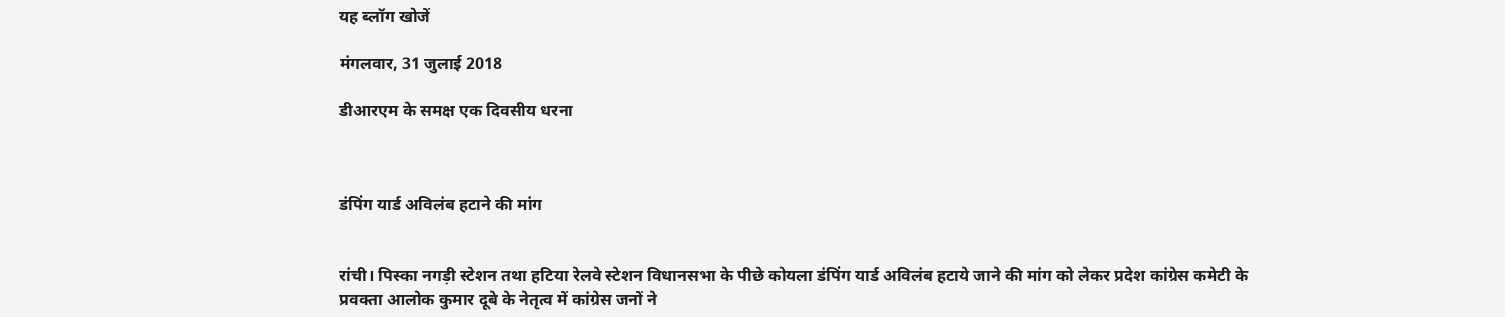यह ब्लॉग खोजें

मंगलवार, 31 जुलाई 2018

डीआरएम के समक्ष एक दिवसीय धरना



डंपिंग यार्ड अविलंब हटाने की मांग


रांची। पिस्का नगड़ी स्टेशन तथा हटिया रेलवे स्टेशन विधानसभा के पीछे कोयला डंपिंग यार्ड अविलंब हटाये जाने की मांग को लेकर प्रदेश कांग्रेस कमेटी के प्रवक्ता आलोक कुमार दूबे के नेतृत्व में कांग्रेस जनों ने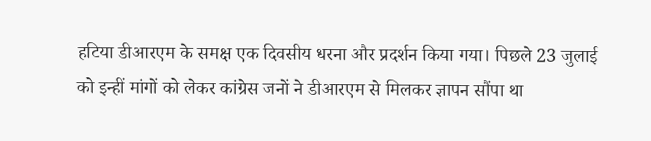हटिया डीआरएम के समक्ष एक दिवसीय धरना और प्रदर्शन किया गया। पिछले 23 जुलाई को इन्हीं मांगों को लेकर कांग्रेस जनों ने डीआरएम से मिलकर ज्ञापन सौंपा था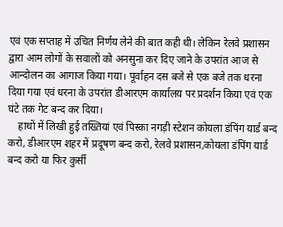एवं एक सप्ताह में उचित निर्णय लेने की बात कही थी। लेकिन रेलवे प्रशासन द्वारा आम लोगों के सवालों को अनसुना कर दिए जाने के उपरांत आज से आन्दोलन का आगाज किया गया। पूर्वाहन दस बजे से एक बजे तक धरना दिया गया एवं धरना के उपरांत डीआरएम कार्यालय पर प्रदर्शन किया एवं एक घंटे तक गेट बन्द कर दिया।
    हाथों में लिखी हुई तख्तियां एवं पिस्का नगड़ी स्टेशन कोयला डंपिंग यार्ड बन्द करो, डीआरएम शहर में प्रदूषण बन्द करो, रेलवे प्रशासन,कोयला डंपिंग यार्ड बन्द करो या फिर कुर्सी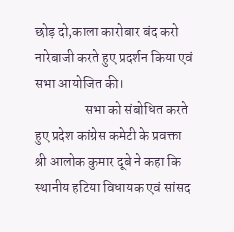छोड़ दो,काला कारोबार बंद करो नारेबाजी करते हुए प्रदर्शन किया एवं सभा आयोजित की।
                  सभा को संबोधित करते हुए प्रदेश कांग्रेस कमेटी के प्रवक्ता श्री आलोक कुमार दूबे ने कहा कि स्थानीय हटिया विधायक एवं सांसद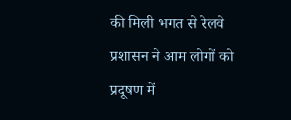की मिली भगत से रेलवे प्रशासन ने आम लोगों को प्रदूषण में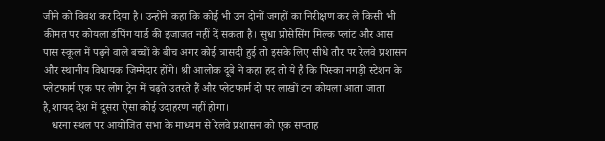जीने को विवश कर दिया है। उन्होंने कहा कि कोई भी उन दोनों जगहों का निरीक्षण कर ले किसी भी कीमत पर कोयला डंपिंग यार्ड की इजाजत नहीं दें सकता है। सुधा प्रोसेसिंग मिल्क प्लांट और आस पास स्कूल में पढ़ने वाले बच्चों के बीच अगर कोई त्रासदी हुई तो इसके लिए सीधे तौर पर रेलवे प्रशासन और स्थानीय विधायक जिम्मेदार होंगे। श्री आलोक दूबे ने कहा हद तो ये है कि पिस्का नगड़ी स्टेशन के प्लेटफार्म एक पर लोग ट्रेन में चढ़ते उतरते हैं और प्लेटफार्म दो पर लाखों टन कोयला आता जाता है,शायद देश में दूसरा ऐसा कोई उदाहरण नहीं होगा।
   धरना स्थल पर आयोजित सभा के माध्यम से रेलवे प्रशासन को एक सप्ताह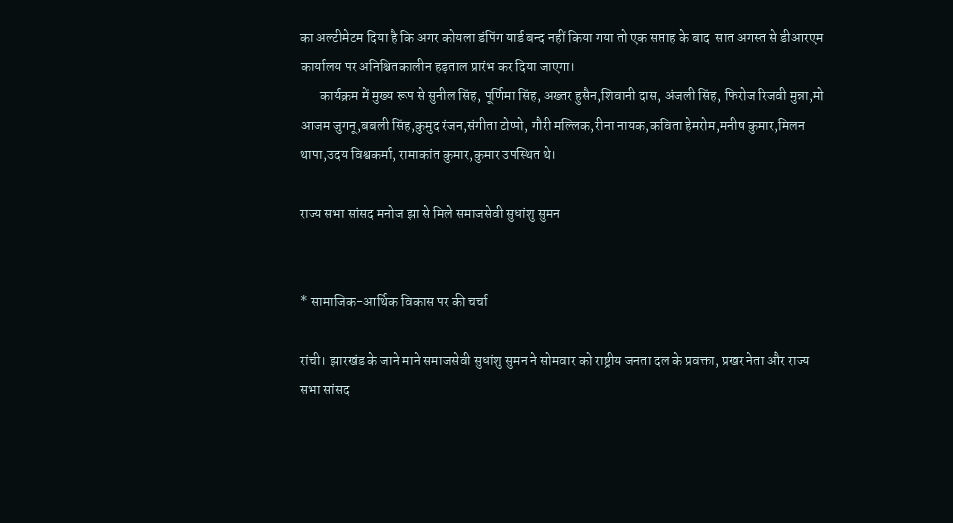का अल्टीमेटम दिया है कि अगर कोयला डंपिंग यार्ड बन्द नहीं किया गया तो एक सप्ताह के बाद  सात अगस्त से डीआरएम कार्यालय पर अनिश्चितकालीन हड़ताल प्रारंभ कर दिया जाएगा।
       कार्यक्रम में मुख्य रूप से सुनील सिंह, पूर्णिमा सिंह, अख्तर हुसैन,शिवानी दास, अंजली सिंह, फिरोज रिजवी मुन्ना,मो आजम जुगनू,बबली सिंह,कुमुद रंजन,संगीता टोप्पो, गौरी मल्लिक,रीना नायक,कविता हेमरोम,मनीष कुमार,मिलन थापा,उदय विश्वकर्मा, रामाकांत कुमार,कुमार उपस्थित थे।

राज्य सभा सांसद मनोज झा से मिले समाजसेवी सुधांशु सुमन


* सामाजिक-आर्थिक विकास पर की चर्चा

रांची। झारखंड के जाने माने समाजसेवी सुधांशु सुमन ने सोमवार को राष्ट्रीय जनता दल के प्रवक्ता, प्रखर नेता और राज्य सभा सांसद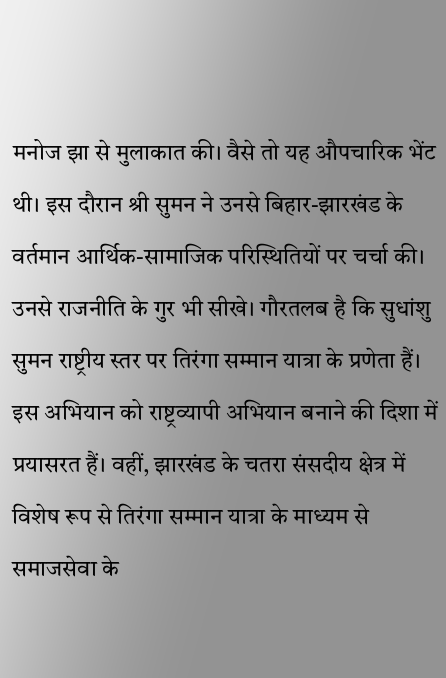मनोज झा से मुलाकात की। वैसे तो यह औपचारिक भेंट थी। इस दौरान श्री सुमन ने उनसे बिहार-झारखंड के वर्तमान आर्थिक-सामाजिक परिस्थितियों पर चर्चा की। उनसे राजनीति के गुर भी सीखे। गौरतलब है कि सुधांशु सुमन राष्ट्रीय स्तर पर तिरंगा सम्मान यात्रा के प्रणेता हैं। इस अभियान को राष्ट्रव्यापी अभियान बनाने की दिशा में प्रयासरत हैं। वहीं, झारखंड के चतरा संसदीय क्षेत्र में विशेष रूप से तिरंगा सम्मान यात्रा के माध्यम से समाजसेवा के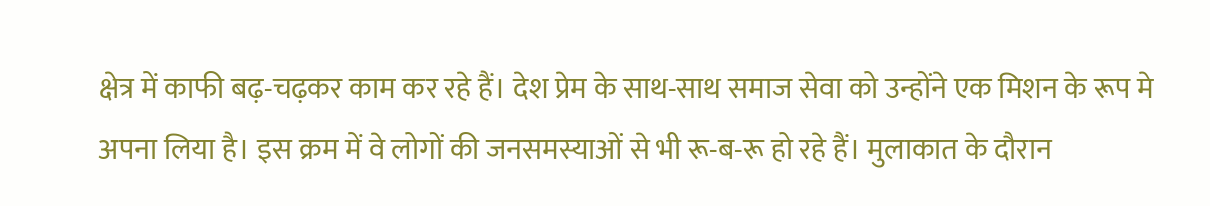क्षेत्र में काफी बढ़-चढ़कर काम कर रहे हैं। देश प्रेम के साथ-साथ समाज सेवा को उन्होंने एक मिशन के रूप मे अपना लिया है। इस क्रम में वे लोगों की जनसमस्याओं से भी रू-ब-रू हो रहे हैं। मुलाकात के दौरान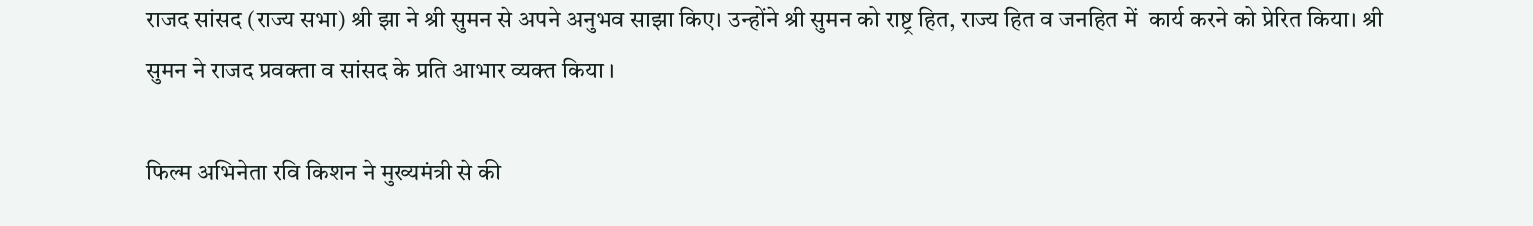राजद सांसद (राज्य सभा) श्री झा ने श्री सुमन से अपने अनुभव साझा किए। उन्होंने श्री सुमन को राष्ट्र हित, राज्य हित व जनहित में  कार्य करने को प्रेरित किया। श्री सुमन ने राजद प्रवक्ता व सांसद के प्रति आभार व्यक्त किया ।

फिल्म अभिनेता रवि किशन ने मुख्यमंत्री से की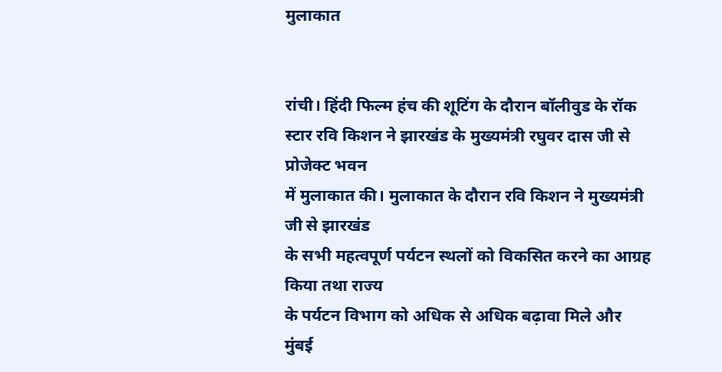मुलाकात


रांची। हिंदी फिल्म हंच की शूटिंग के दौरान बॉलीवुड के रॉक
स्टार रवि किशन ने झारखंड के मुख्यमंत्री रघुवर दास जी से प्रोजेक्ट भवन
में मुलाकात की। मुलाकात के दौरान रवि किशन ने मुख्यमंत्री जी से झारखंड
के सभी महत्वपूर्ण पर्यटन स्थलों को विकसित करने का आग्रह किया तथा राज्य
के पर्यटन विभाग को अधिक से अधिक बढ़ावा मिले और मुंबई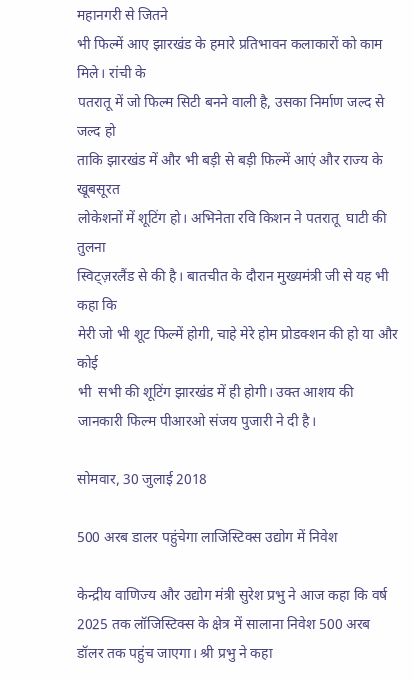महानगरी से जितने
भी फिल्में आए झारखंड के हमारे प्रतिभावन कलाकारों को काम मिले। रांची के
पतरातू में जो फिल्म सिटी बनने वाली है, उसका निर्माण जल्द से जल्द हो
ताकि झारखंड में और भी बड़ी से बड़ी फिल्में आएं और राज्य के खूबसूरत
लोकेशनों में शूटिंग हो। अभिनेता रवि किशन ने पतरातू  घाटी की तुलना
स्विट्ज़रलैंड से की है। बातचीत के दौरान मुख्यमंत्री जी से यह भी कहा कि
मेरी जो भी शूट फिल्में होगी, चाहे मेरे होम प्रोडक्शन की हो या और कोई
भी  सभी की शूटिंग झारखंड में ही होगी। उक्त आशय की
जानकारी फिल्म पीआरओ संजय पुजारी ने दी है।

सोमवार, 30 जुलाई 2018

500 अरब डालर पहुंचेगा लाजिस्टिक्स उद्योग में निवेश

केन्‍द्रीय वाणिज्‍य और उद्योग मंत्री सुरेश प्रभु ने आज कहा कि वर्ष 2025 तक लॉजिस्टिक्‍स के क्षेत्र में सालाना निवेश 500 अरब डॉलर तक पहुंच जाएगा। श्री प्रभु ने कहा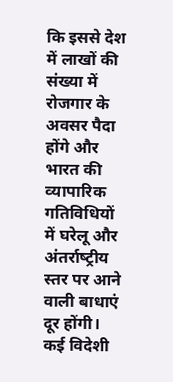कि इससे देश में लाखों की संख्‍या में रोजगार के अवसर पैदा होंगे और भारत की व्‍यापारिक गति‍विधियों में घरेलू और अंतर्राष्‍ट्रीय स्‍तर पर आने वाली बाधाएं दूर होंगी।
कई विदेशी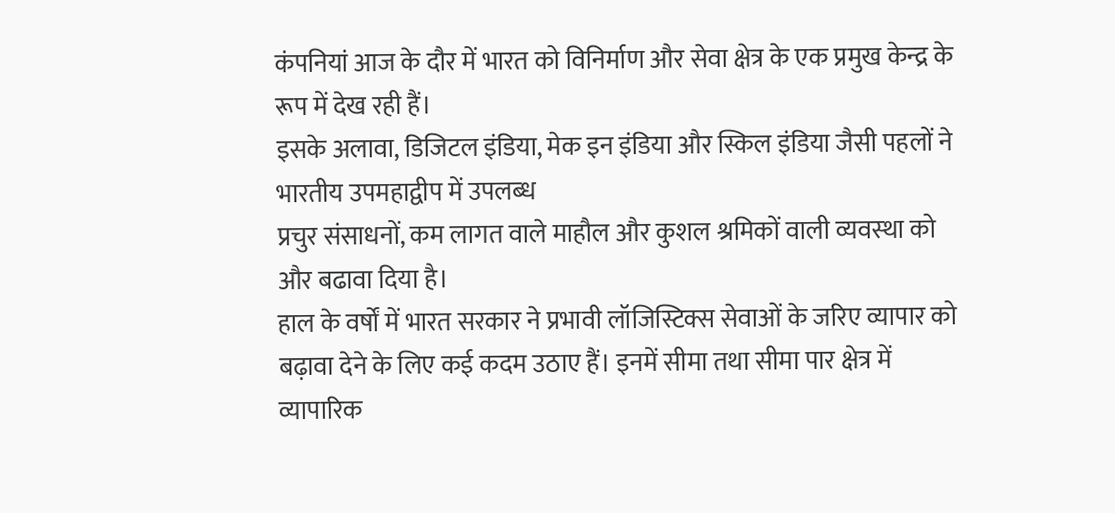कंपनियां आज के दौर में भारत को विनिर्माण और सेवा क्षेत्र के एक प्रमुख केन्‍द्र के रूप में देख रही हैं।
इसके अलावा, डिजिटल इंडिया, मेक इन इंडिया और स्किल इंडिया जैसी पहलों ने भारतीय उपमहाद्वीप में उपलब्‍ध
प्रचुर संसाधनों, कम लागत वाले माहौल और कुशल श्रमिकों वाली व्‍यवस्‍था को और बढावा दिया है।
हाल के वर्षों में भारत सरकार ने प्रभावी लॉजिस्टिक्स सेवाओं के जरिए व्‍यापार को बढ़ावा देने के लिए कई कदम उठाए हैं। इनमें सीमा तथा सीमा पार क्षेत्र में व्‍यापारिक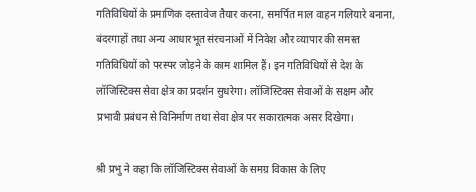गति‍विधियों के प्रमाणिक दस्‍तावेज तैयार करना, समर्पित माल वाहन गलियारे बनाना, बंदरगाहों तथा अन्‍य आधारभूत संरचनाओं में निवेश और व्‍यापार की समस्‍त गतिविधियों को परस्‍पर जोड़ने के काम शामिल हैं। इन गतिविधियों से देश के लॉजिस्टिक्स सेवा क्षेत्र का प्रदर्शन सुधरेगा। लॉजिस्टिक्‍स सेवाओं के सक्षम और प्रभावी प्रबंधन से विनिर्माण तथा सेवा क्षेत्र पर सकारात्‍मक असर दिखेगा।

श्री प्रभु ने कहा कि लॉजिस्टिक्‍स सेवाओं के समग्र विकास के लिए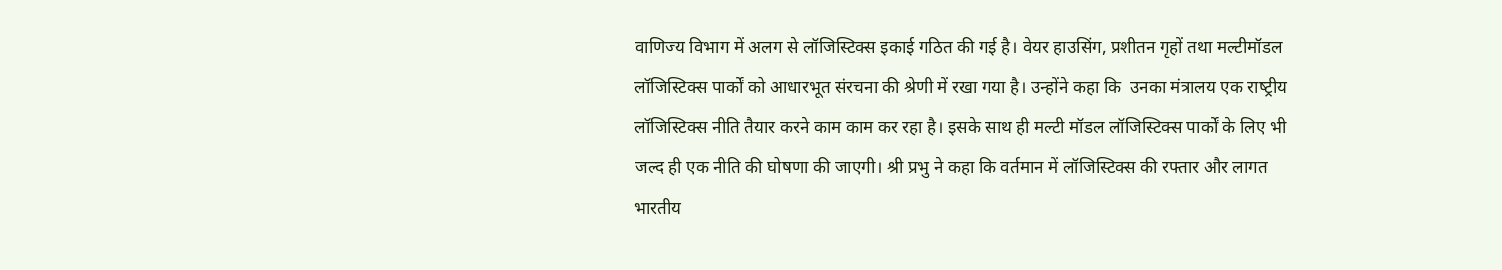वाणिज्‍य विभाग में अलग से लॉजिस्टिक्‍स इकाई गठित की गई है। वेयर हाउसिंग, प्रशीतन गृहों तथा मल्‍टीमॉडल लॉजिस्टिक्स पार्कों को आधारभूत संरचना की श्रेणी में रखा गया है। उन्‍होंने कहा कि  उनका मंत्रालय एक राष्‍ट्रीय लॉजिस्टिक्स नीति तैयार करने काम काम कर रहा है। इसके साथ ही मल्‍टी मॉडल लॉजिस्टिक्स पार्कों के लिए भी जल्‍द ही एक नीति की घोषणा की जाएगी। श्री प्रभु ने कहा कि वर्तमान में लॉजिस्टिक्स की रफ्तार और लागत भारतीय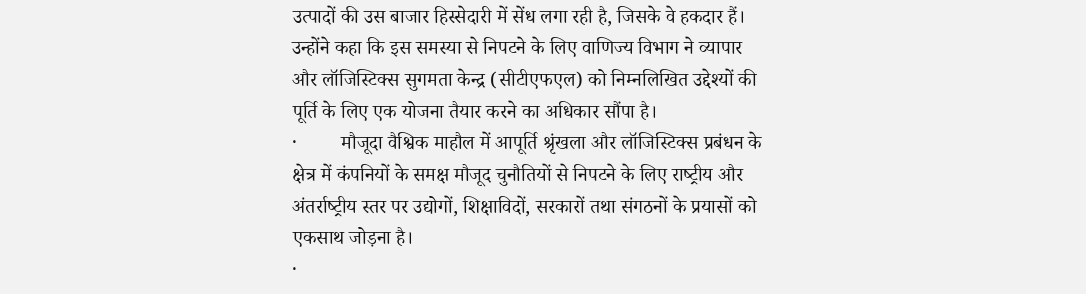उत्‍पादों की उस बाजार हिस्‍सेदारी में सेंध लगा रही है, जिसके वे हकदार हैं। उन्‍होंने कहा कि इस समस्‍या से निपटने के लिए वाणिज्‍य विभाग ने व्‍यापार और लॉजिस्टिक्स सुगमता केन्‍द्र (सीटीएफएल) को निम्‍नलिखित उद्देश्‍यों की पूर्ति के लिए एक योजना तैयार करने का अधिकार सौंपा है।
·         मौजूदा वैश्विक माहौल में आपूर्ति श्रृंखला और लॉजिस्टिक्स प्रबंधन के क्षेत्र में कंपनियों के समक्ष मौजूद चुनौतियों से निपटने के लिए राष्‍ट्रीय और अंतर्राष्‍ट्रीय स्‍तर पर उद्योगों, शिक्षाविदों, सरकारों तथा संगठनों के प्रयासों को एकसाथ जोड़ना है।
·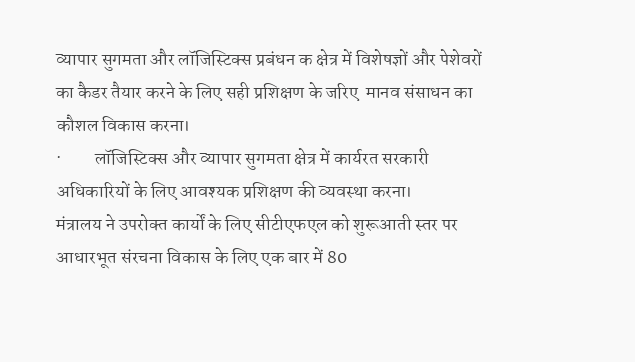व्‍यापार सुगमता और लॉजिस्टिक्स प्रबंधन क क्षेत्र में विशेषज्ञों और पेशेवरों का कैडर तैयार करने के लिए सही प्रशिक्षण के जरिए  मानव संसाधन का कौशल विकास करना।
·         लॉजिस्टिक्स और व्‍यापार सुगमता क्षेत्र में कार्यरत सरकारी अधिकारियों के लिए आवश्‍यक प्रशिक्षण की व्‍यवस्‍था करना।
मंत्रालय ने उपरोक्‍त कार्यों के लिए सीटीएफएल को शुरूआती स्‍तर पर आधारभूत संरचना विकास के लिए एक बार में 80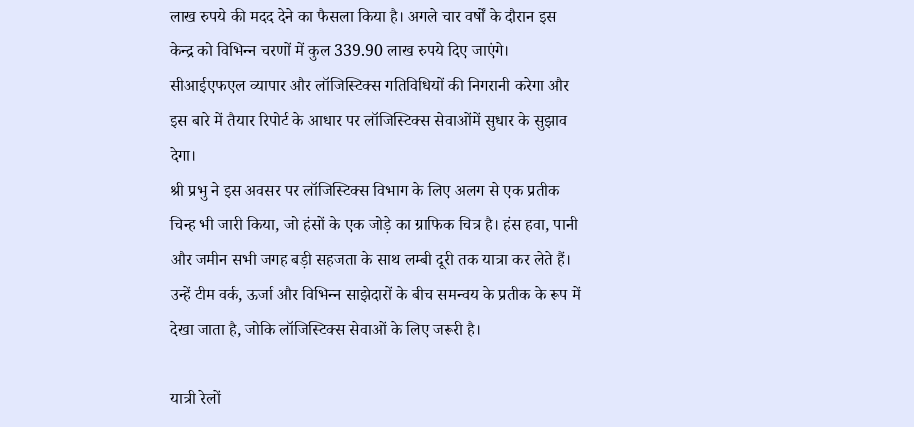लाख रुपये की मदद देने का फैसला किया है। अगले चार वर्षों के दौरान इस केन्‍द्र को विभिन्‍न चरणों में कुल 339.90 लाख रुपये दिए जाएंगे। सीआईएफएल व्‍यापार और लॉजिस्टिक्स गतिविधियों की निगरानी करेगा और इस बारे में तैयार रिपोर्ट के आधार पर लॉजिस्टिक्स सेवाओंमें सुधार के सुझाव देगा।
श्री प्रभु ने इस अवसर पर लॉजिस्टिक्स विभाग के लिए अलग से एक प्रतीक चिन्‍ह भी जारी किया, जो हंसों के एक जोड़े का ग्राफिक चित्र है। हंस हवा, पानी और जमीन सभी जगह बड़ी सहजता के साथ लम्‍बी दूरी तक यात्रा कर लेते हैं। उन्‍हें टीम वर्क, ऊर्जा और विभिन्‍न साझेदारों के बीच समन्‍वय के प्रतीक के रूप में देखा जाता है, जोकि लॉजिस्टिक्स सेवाओं के लिए जरूरी है।

यात्री रेलों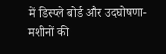में डिस्प्ले बोर्ड और उदघोषणा-मशीनों की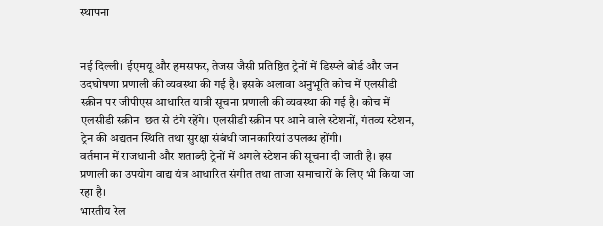स्थापना


नई दिल्ली। ईएमयू और हमसफर, तेजस जैसी प्रतिष्ठित ट्रेनों में डिस्प्ले बोर्ड और जन उदघोषणा प्रणाली की व्यवस्था की गई है। इसके अलावा अनुभूति कोच में एलसीडी स्क्रीन पर जीपीएस आधारित यात्री सूचना प्रणाली की व्यवस्था की गई है। कोच में एलसीडी स्क्रीन  छत से टंगे रहेंगे। एलसीडी स्क्रीन पर आने वाले स्टेशनों, गंतव्य स्टेशन, ट्रेन की अद्यतन स्थिति तथा सुरक्षा संबंधी जानकारियां उपलब्ध होंगी।
वर्तमान में राजधानी और शताब्दी ट्रेनों में अगले स्टेशन की सूचना दी जाती है। इस प्रणाली का उपयोग वाद्य यंत्र आधारित संगीत तथा ताजा समाचारों के लिए भी किया जा रहा है।
भारतीय रेल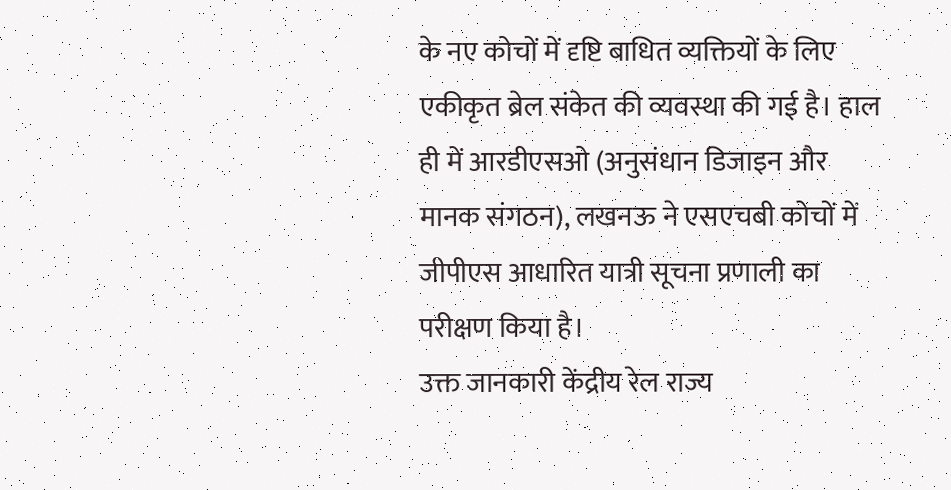के नए कोचों में दृष्टि बाधित व्यक्तियों के लिए एकीकृत ब्रेल संकेत की व्यवस्था की गई है। हाल ही में आरडीएसओ (अनुसंधान डिजाइन और मानक संगठन), लखनऊ ने एसएचबी कोचों में जीपीएस आधारित यात्री सूचना प्रणाली का परीक्षण किया है।
उक्त जानकारी केंद्रीय रेल राज्य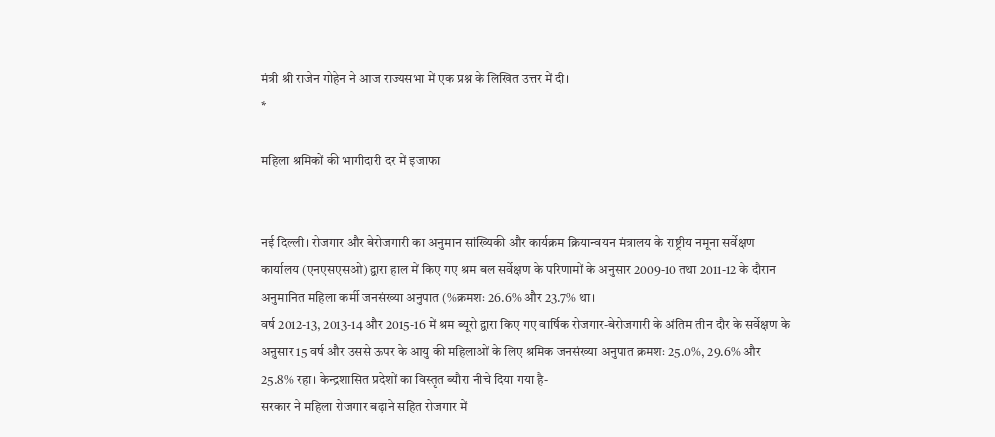मंत्री श्री राजेन गोहेन ने आज राज्यसभा में एक प्रश्न के लिखित उत्तर में दी।
*

महिला श्रमिकों की भागीदारी दर में इजाफा


नई दिल्ली। रोजगार और बेरोजगारी का अनुमान सांख्यिकी और कार्यक्रम क्रियान्वयन मंत्रालय के राष्ट्रीय नमूना सर्वेक्षण कार्यालय (एनएसएसओ) द्वारा हाल में किए गए श्रम बल सर्वेक्षण के परिणामों के अनुसार 2009-10 तथा 2011-12 के दौरान अनुमानित महिला कर्मी जनसंख्या अनुपात (%क्रमशः 26.6% और 23.7% था।
वर्ष 2012-13, 2013-14 और 2015-16 में श्रम ब्यूरो द्वारा किए गए वार्षिक रोजगार-बेरोजगारी के अंतिम तीन दौर के सर्वेक्षण के अऩुसार 15 वर्ष और उससे ऊपर के आयु की महिलाओं के लिए श्रमिक जनसंख्या अनुपात क्रमशः 25.0%, 29.6% और 25.8% रहा। केन्द्रशासित प्रदेशों का विस्तृत ब्यौरा नीचे दिया गया है-
सरकार ने महिला रोजगार बढ़ाने सहित रोजगार में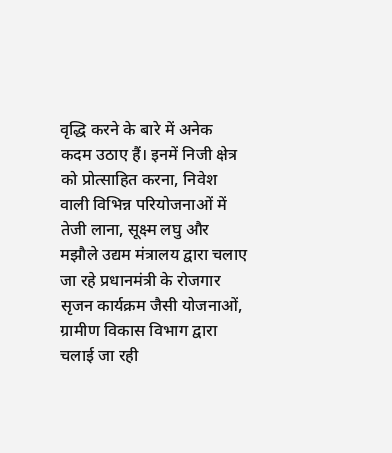वृद्धि करने के बारे में अनेक कदम उठाए हैं। इनमें निजी क्षेत्र को प्रोत्साहित करना, निवेश वाली विभिन्न परियोजनाओं में तेजी लाना, सूक्ष्म लघु और मझौले उद्यम मंत्रालय द्वारा चलाए जा रहे प्रधानमंत्री के रोजगार सृजन कार्यक्रम जैसी योजनाओं, ग्रामीण विकास विभाग द्वारा चलाई जा रही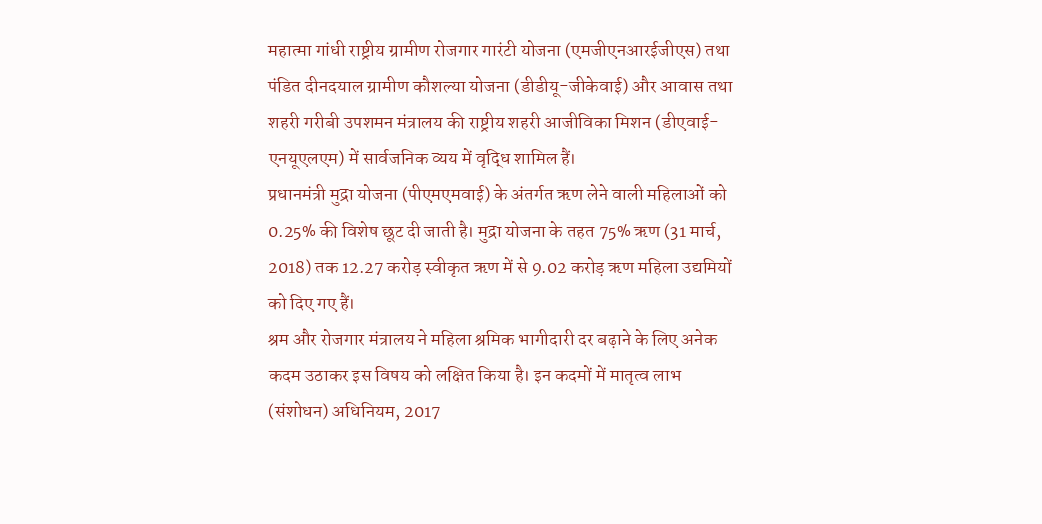महात्मा गांधी राष्ट्रीय ग्रामीण रोजगार गारंटी योजना (एमजीएनआरईजीएस) तथा पंडित दीनदयाल ग्रामीण कौशल्या योजना (डीडीयू-जीकेवाई) और आवास तथा शहरी गरीबी उपशमन मंत्रालय की राष्ट्रीय शहरी आजीविका मिशन (डीएवाई-एनयूएलएम) में सार्वजनिक व्यय में वृद्धि शामिल हैं।
प्रधानमंत्री मुद्रा योजना (पीएमएमवाई) के अंतर्गत ऋण लेने वाली महिलाओं को 0.25% की विशेष छूट दी जाती है। मुद्रा योजना के तहत 75% ऋण (31 मार्च, 2018) तक 12.27 करोड़ स्वीकृत ऋण में से 9.02 करोड़ ऋण महिला उद्यमियों को दिए गए हैं।
श्रम और रोजगार मंत्रालय ने महिला श्रमिक भागीदारी दर बढ़ाने के लिए अनेक कदम उठाकर इस विषय को लक्षित किया है। इन कदमों में मातृत्व लाभ (संशोधन) अधिनियम, 2017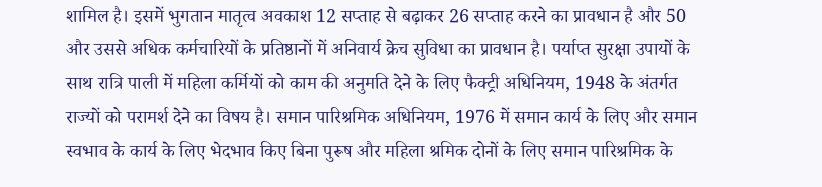शामिल है। इसमें भुगतान मातृत्व अवकाश 12 सप्ताह से बढ़ाकर 26 सप्ताह करने का प्रावधान है और 50 और उससे अधिक कर्मचारियों के प्रतिष्ठानों में अनिवार्य क्रेच सुविधा का प्रावधान है। पर्याप्त सुरक्षा उपायों के साथ रात्रि पाली में महिला कर्मियों को काम की अनुमति देने के लिए फैक्ट्री अधिनियम, 1948 के अंतर्गत राज्यों को परामर्श देने का विषय है। समान पारिश्रमिक अधिनियम, 1976 में समान कार्य के लिए और समान स्वभाव के कार्य के लिए भेदभाव किए बिना पुरूष और महिला श्रमिक दोनों के लिए समान पारिश्रमिक के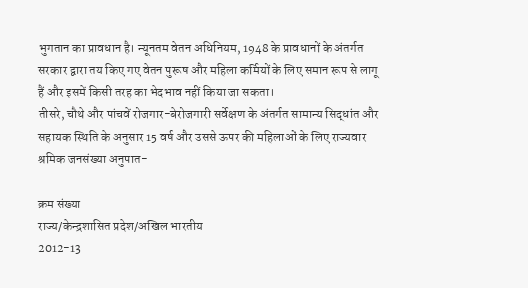भुगतान का प्रावधान है। न्यूनतम वेतन अधिनियम, 1948 के प्रावधानों के अंतर्गत सरकार द्वारा तय किए गए वेतन पुरूष और महिला कर्मियों के लिए समान रूप से लागू हैं और इसमें किसी तरह का भेदभाव नहीं किया जा सकता।
तीसरे, चौथे और पांचवें रोजगार-बेरोजगारी सर्वेक्षण के अंतर्गत सामान्य सिद्धांत और सहायक स्थिति के अनुसार 15 वर्ष और उससे ऊपर की महिलाओं के लिए राज्यवार श्रमिक जनसंख्या अनुपात-

क्रम संख्या
राज्य/केन्द्रशासित प्रदेश/अखिल भारतीय
2012-13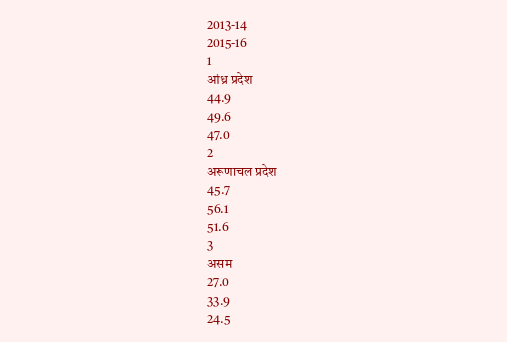2013-14
2015-16
1
आंध्र प्रदेश
44.9
49.6
47.0
2
अरूणाचल प्रदेश
45.7
56.1
51.6
3
असम
27.0
33.9
24.5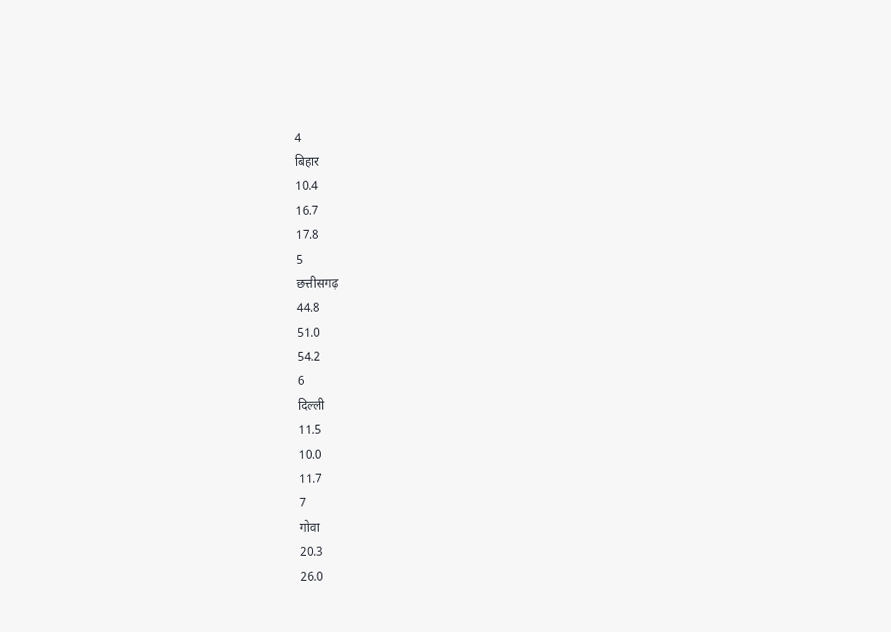4
बिहार
10.4
16.7
17.8
5
छत्तीसगढ़
44.8
51.0
54.2
6
दिल्ली
11.5
10.0
11.7
7
गोवा
20.3
26.0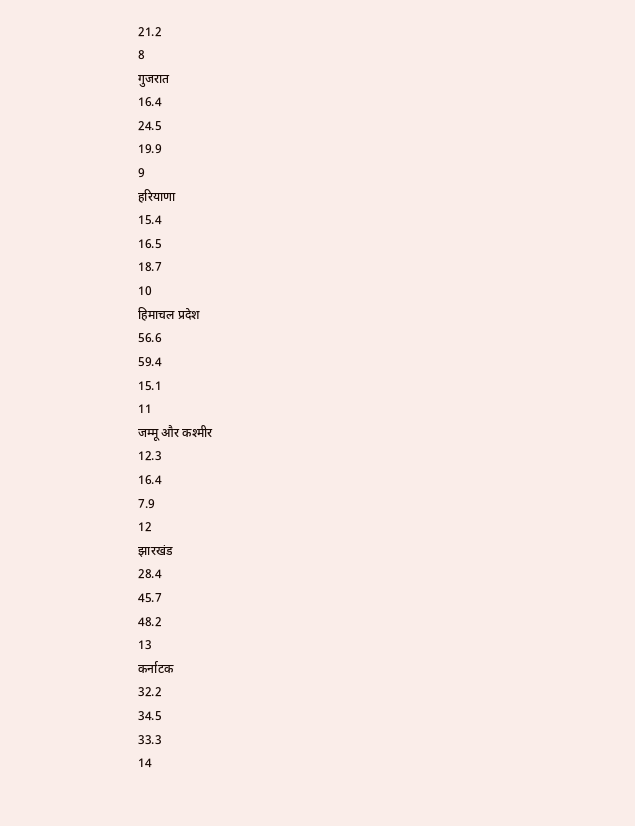21.2
8
गुजरात
16.4
24.5
19.9
9
हरियाणा
15.4
16.5
18.7
10
हिमाचल प्रदेश
56.6
59.4
15.1
11
जम्मू और कश्मीर
12.3
16.4
7.9
12
झारखंड
28.4
45.7
48.2
13
कर्नाटक
32.2
34.5
33.3
14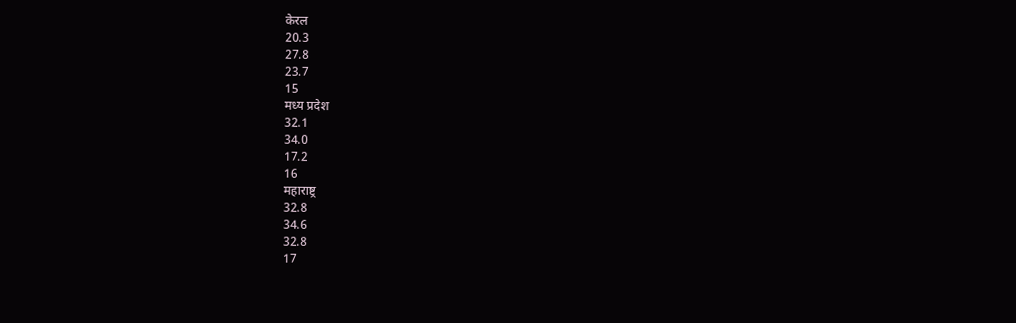केरल
20.3
27.8
23.7
15
मध्य प्रदेश
32.1
34.0
17.2
16
महाराष्ट्र
32.8
34.6
32.8
17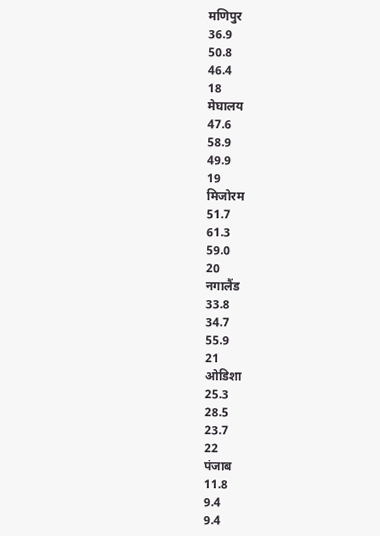मणिपुर
36.9
50.8
46.4
18
मेघालय
47.6
58.9
49.9
19
मिजोरम
51.7
61.3
59.0
20
नगालैंड
33.8
34.7
55.9
21
ओडिशा
25.3
28.5
23.7
22
पंजाब
11.8
9.4
9.4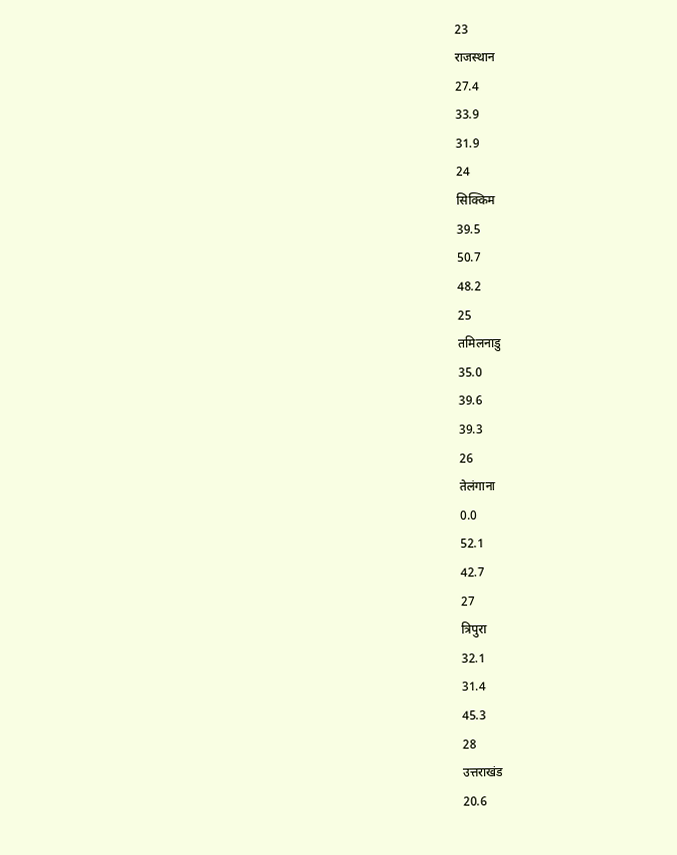23
राजस्थान
27.4
33.9
31.9
24
सिक्किम
39.5
50.7
48.2
25
तमिलनाडु
35.0
39.6
39.3
26
तेलंगाना
0.0
52.1
42.7
27
त्रिपुरा
32.1
31.4
45.3
28
उत्तराखंड
20.6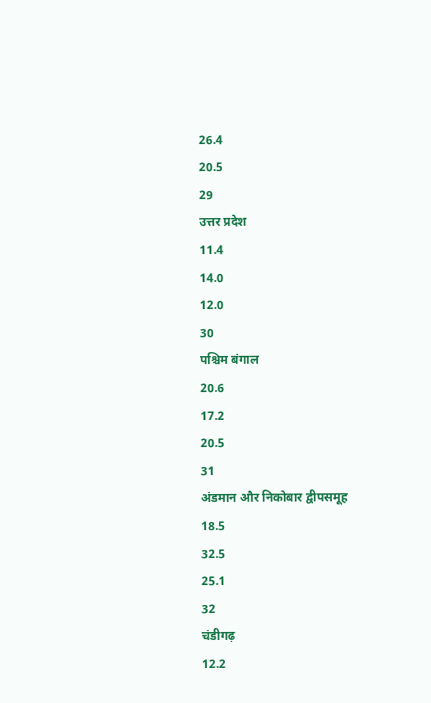26.4
20.5
29
उत्तर प्रदेश
11.4
14.0
12.0
30
पश्चिम बंगाल
20.6
17.2
20.5
31
अंडमान और निकोबार द्वीपसमूह
18.5
32.5
25.1
32
चंडीगढ़
12.2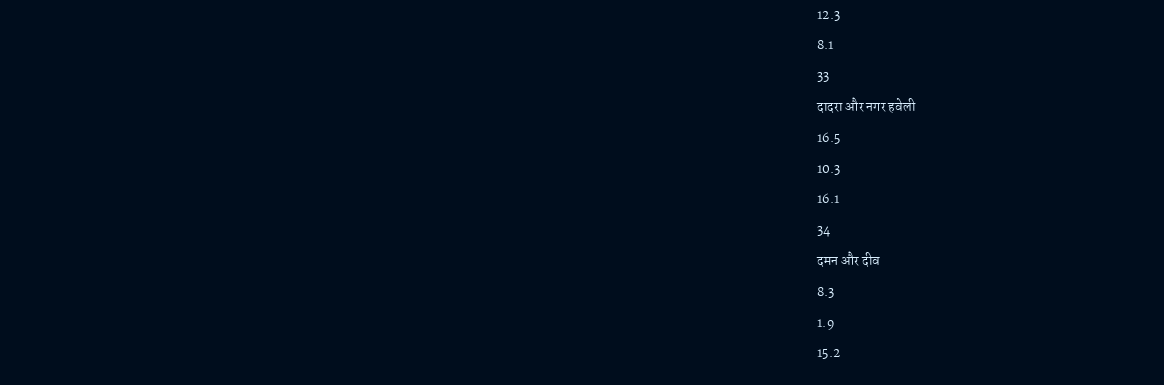12.3
8.1
33
दादरा और नगर हवेली
16.5
10.3
16.1
34
दमन और दीव
8.3
1.9
15.2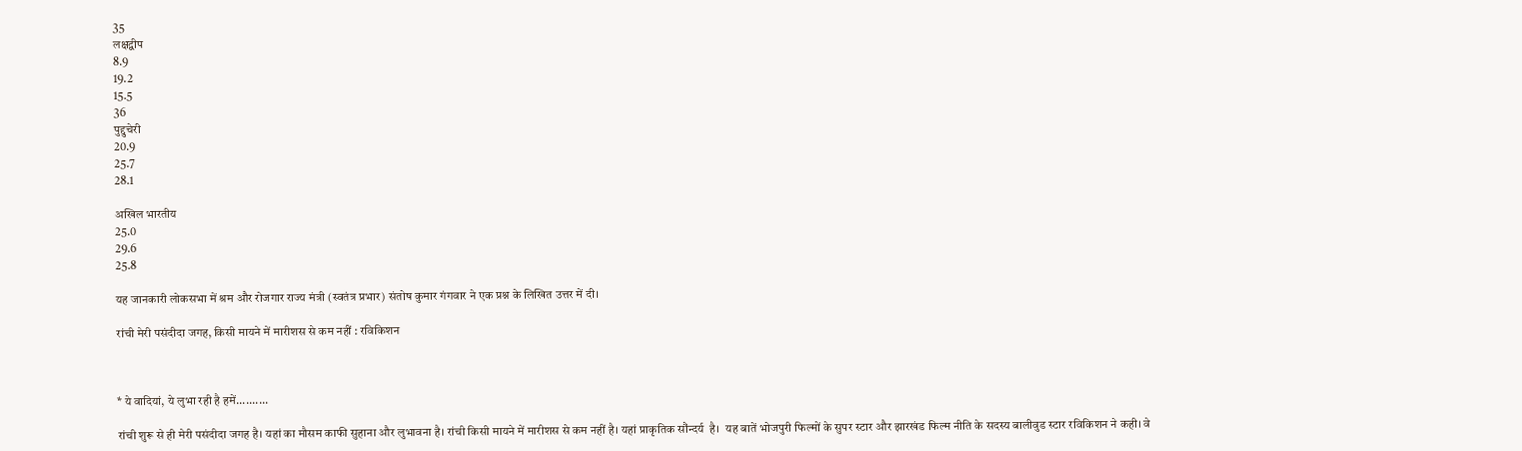35
लक्षद्वीप
8.9
19.2
15.5
36
पुद्दुचेरी
20.9
25.7
28.1

अखिल भारतीय
25.0
29.6
25.8

यह जानकारी लोकसभा में श्रम और रोजगार राज्य मंत्री (स्वतंत्र प्रभार) संतोष कुमार गंगवार ने एक प्रश्न के लिखित उत्तर में दी।

रांची मेरी पसंदीदा जगह, किसी मायने में मारीशस से कम नहीं : रविकिशन



* ये वादियां, ये लुभा रही है हमें..........

रांची शुरू से ही मेरी पसंदीदा जगह है। यहां का मौसम काफी सुहाना और लुभावना है। रांची किसी मायने में मारीशस से कम नहीं है। यहां प्राकृतिक सौंन्दर्य  है।  यह बातें भोजपुरी फिल्मों के सुपर स्टार और झारखंड फिल्म नीति के सदस्य बालीवुड स्टार रविकिशन ने कही। वे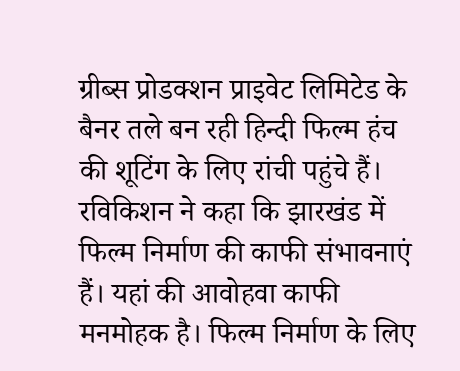ग्रीब्स प्रोडक्शन प्राइवेट लिमिटेड के बैनर तले बन रही हिन्दी फिल्म हंच की शूटिंग के लिए रांची पहुंचे हैं। रविकिशन ने कहा कि झारखंड में फिल्म निर्माण की काफी संभावनाएं हैं। यहां की आवोहवा काफी मनमोहक है। फिल्म निर्माण के लिए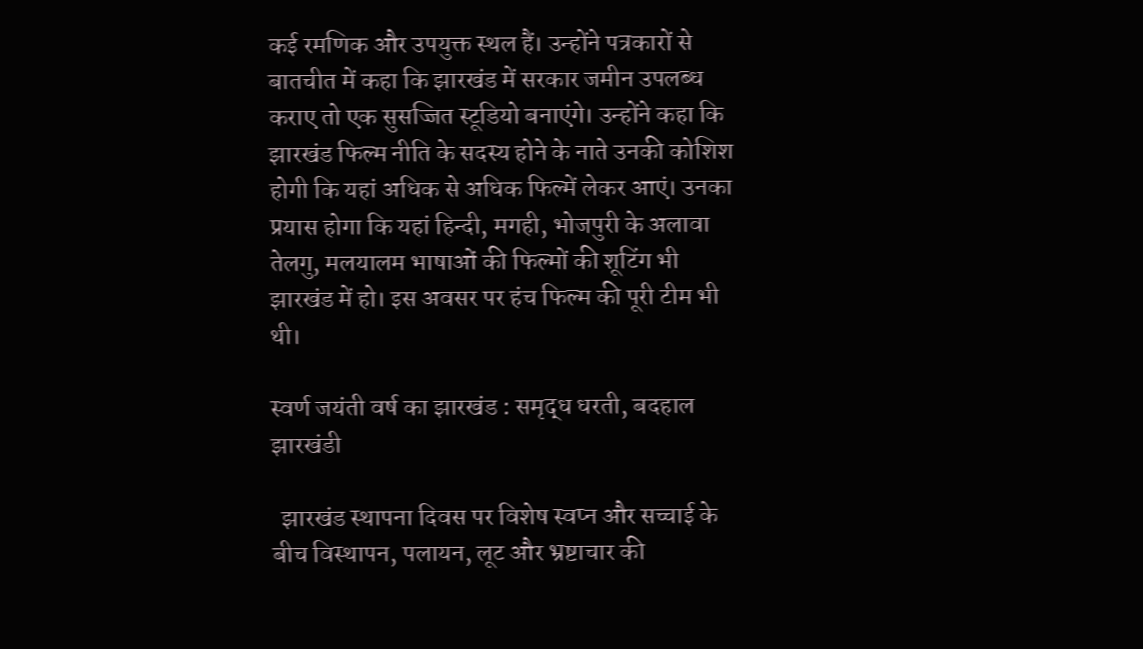कई रमणिक और उपयुक्त स्थल हैं। उन्होंने पत्रकारों से बातचीत में कहा कि झारखंड में सरकार जमीन उपलब्ध कराए तो एक सुसज्जित स्टूडियो बनाएंगे। उन्होंने कहा कि झारखंड फिल्म नीति के सदस्य होने के नाते उनकी कोशिश होगी कि यहां अधिक से अधिक फिल्में लेकर आएं। उनका प्रयास होगा कि यहां हिन्दी, मगही, भोजपुरी के अलावा तेलगु, मलयालम भाषाओं की फिल्मों की शूटिंग भी झारखंड में हो। इस अवसर पर हंच फिल्म की पूरी टीम भी थी।

स्वर्ण जयंती वर्ष का झारखंड : समृद्ध धरती, बदहाल झारखंडी

  झारखंड स्थापना दिवस पर विशेष स्वप्न और सच्चाई के बीच विस्थापन, पलायन, लूट और भ्रष्टाचार की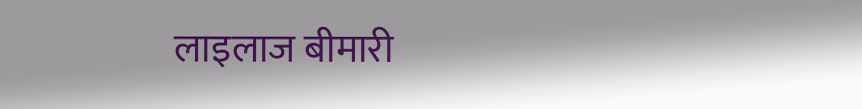लाइलाज बीमारी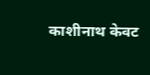काशीनाथ केवट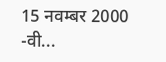15 नवम्बर 2000 -वी...